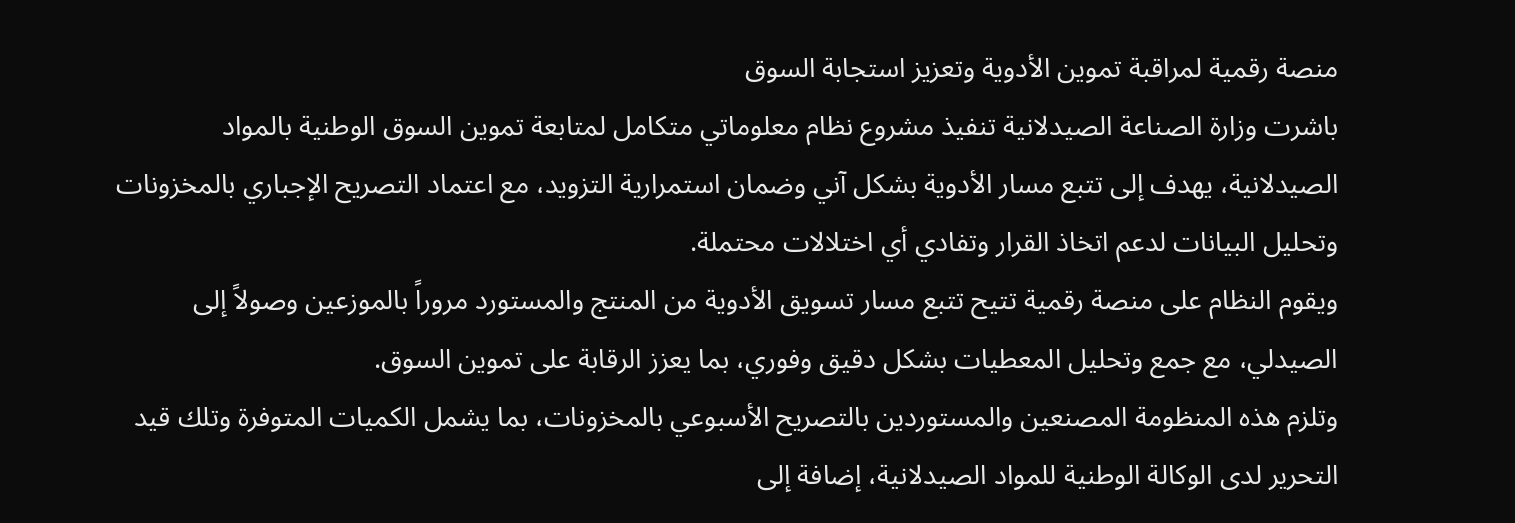منصة رقمية لمراقبة تموين الأدوية وتعزيز استجابة السوق
باشرت وزارة الصناعة الصيدلانية تنفيذ مشروع نظام معلوماتي متكامل لمتابعة تموين السوق الوطنية بالمواد الصيدلانية، يهدف إلى تتبع مسار الأدوية بشكل آني وضمان استمرارية التزويد، مع اعتماد التصريح الإجباري بالمخزونات وتحليل البيانات لدعم اتخاذ القرار وتفادي أي اختلالات محتملة.
ويقوم النظام على منصة رقمية تتيح تتبع مسار تسويق الأدوية من المنتج والمستورد مروراً بالموزعين وصولاً إلى الصيدلي، مع جمع وتحليل المعطيات بشكل دقيق وفوري، بما يعزز الرقابة على تموين السوق.
وتلزم هذه المنظومة المصنعين والمستوردين بالتصريح الأسبوعي بالمخزونات، بما يشمل الكميات المتوفرة وتلك قيد التحرير لدى الوكالة الوطنية للمواد الصيدلانية، إضافة إلى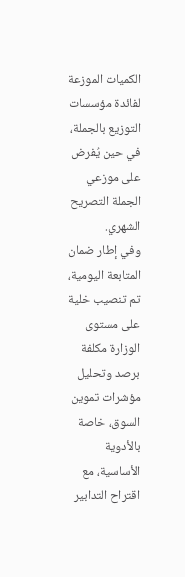الكميات الموزعة لفائدة مؤسسات التوزيع بالجملة، في حين يُفرض على موزعي الجملة التصريح الشهري.
وفي إطار ضمان المتابعة اليومية، تم تنصيب خلية على مستوى الوزارة مكلفة برصد وتحليل مؤشرات تموين السوق، خاصة بالأدوية الأساسية، مع اقتراح التدابير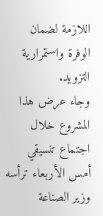اللازمة لضمان الوفرة واستمرارية التزويد.
وجاء عرض هذا المشروع خلال اجتماع تنسيقي أمس الأربعاء ترأسه وزير الصناعة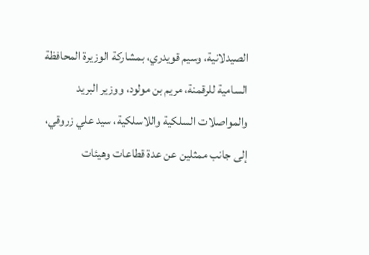الصيدلانية، وسيم قويدري، بمشاركة الوزيرة المحافظة السامية للرقمنة، مريم بن مولود، ووزير البريد والمواصلات السلكية واللاسلكية، سيد علي زروقي، إلى جانب ممثلين عن عدة قطاعات وهيئات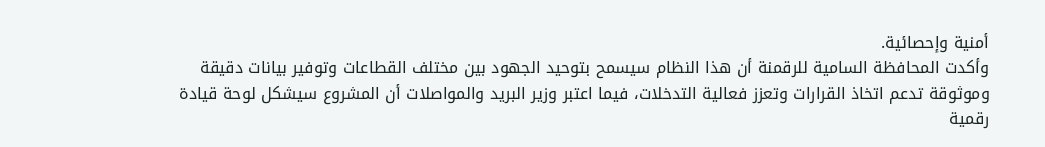أمنية وإحصائية.
وأكدت المحافظة السامية للرقمنة أن هذا النظام سيسمح بتوحيد الجهود بين مختلف القطاعات وتوفير بيانات دقيقة وموثوقة تدعم اتخاذ القرارات وتعزز فعالية التدخلات، فيما اعتبر وزير البريد والمواصلات أن المشروع سيشكل لوحة قيادة رقمية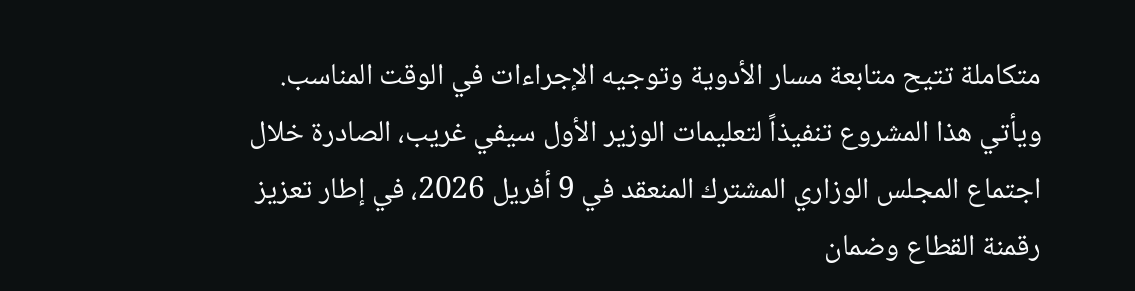متكاملة تتيح متابعة مسار الأدوية وتوجيه الإجراءات في الوقت المناسب.
ويأتي هذا المشروع تنفيذاً لتعليمات الوزير الأول سيفي غريب، الصادرة خلال اجتماع المجلس الوزاري المشترك المنعقد في 9 أفريل 2026، في إطار تعزيز رقمنة القطاع وضمان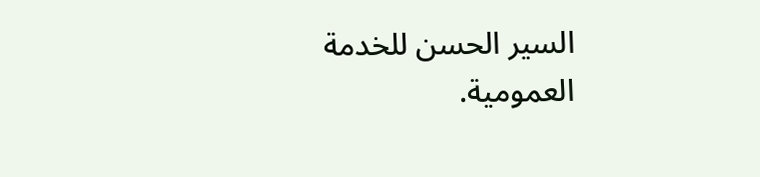السير الحسن للخدمة العمومية.